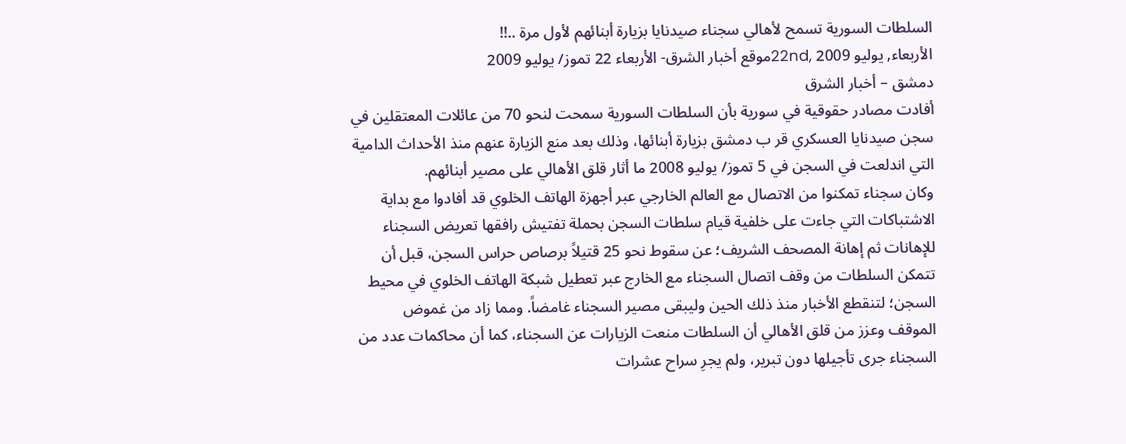السلطات السورية تسمح لأهالي سجناء صيدنايا بزيارة أبنائهم لأول مرة ..!!
الأربعاء, يوليو 22nd, 2009موقع أخبار الشرق- الأربعاء 22 تموز/ يوليو 2009
دمشق – أخبار الشرق
أفادت مصادر حقوقية في سورية بأن السلطات السورية سمحت لنحو 70 من عائلات المعتقلين في سجن صيدنايا العسكري قر ب دمشق بزيارة أبنائها، وذلك بعد منع الزيارة عنهم منذ الأحداث الدامية التي اندلعت في السجن في 5 تموز/ يوليو 2008 ما أثار قلق الأهالي على مصير أبنائهم.
وكان سجناء تمكنوا من الاتصال مع العالم الخارجي عبر أجهزة الهاتف الخلوي قد أفادوا مع بداية الاشتباكات التي جاءت على خلفية قيام سلطات السجن بحملة تفتيش رافقها تعريض السجناء للإهانات ثم إهانة المصحف الشريف؛ عن سقوط نحو 25 قتيلاً برصاص حراس السجن، قبل أن تتمكن السلطات من وقف اتصال السجناء مع الخارج عبر تعطيل شبكة الهاتف الخلوي في محيط السجن؛ لتنقطع الأخبار منذ ذلك الحين وليبقى مصير السجناء غامضاً. ومما زاد من غموض الموقف وعزز من قلق الأهالي أن السلطات منعت الزيارات عن السجناء، كما أن محاكمات عدد من السجناء جرى تأجيلها دون تبرير، ولم يجرِ سراح عشرات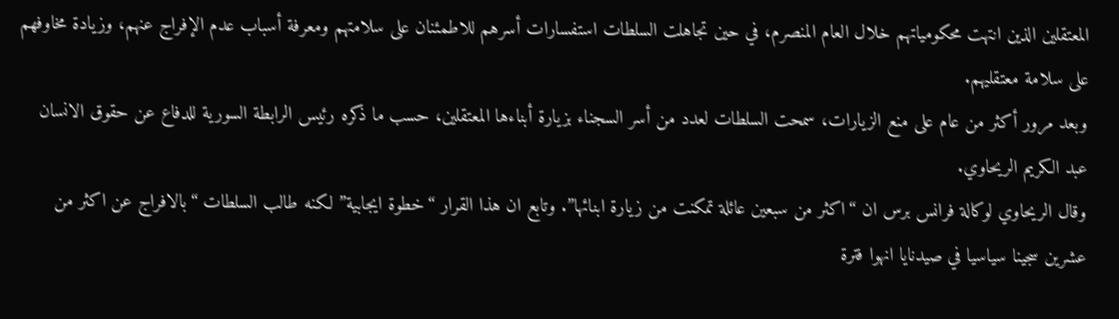المعتقلين الذين انتهت محكومياتهم خلال العام المنصرم، في حين تجاهلت السلطات استفسارات أسرهم للاطمئنان على سلامتهم ومعرفة أسباب عدم الإفراج عنهم، وزيادة مخاوفهم على سلامة معتقليهم.
وبعد مرور أكثر من عام على منع الزيارات، سمحت السلطات لعدد من أسر السجناء بزيارة أبناءها المعتقلين، حسب ما ذكره رئيس الرابطة السورية للدفاع عن حقوق الانسان عبد الكريم الريحاوي.
وقال الريحاوي لوكالة فرانس برس ان “اكثر من سبعين عائلة تمكنت من زيارة ابنائها”. وتابع ان هذا القرار “خطوة ايجابية” لكنه طالب السلطات “بالافراج عن اكثر من عشرين سجينا سياسيا في صيدنايا انهوا فترة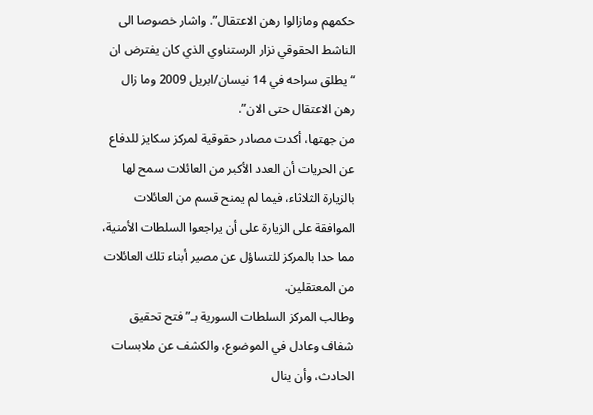حكمهم ومازالوا رهن الاعتقال”. واشار خصوصا الى الناشط الحقوقي نزار الرستناوي الذي كان يفترض ان “يطلق سراحه في 14 نيسان/ابريل 2009 وما زال رهن الاعتقال حتى الان”.
من جهتها، أكدت مصادر حقوقية لمركز سكايز للدفاع عن الحريات أن العدد الأكبر من العائلات سمح لها بالزيارة الثلاثاء، فيما لم يمنح قسم من العائلات الموافقة على الزيارة على أن يراجعوا السلطات الأمنية، مما حدا بالمركز للتساؤل عن مصير أبناء تلك العائلات من المعتقلين.
وطالب المركز السلطات السورية بـ”فتح تحقيق شفاف وعادل في الموضوع، والكشف عن ملابسات الحادث، وأن ينال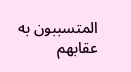المتسببون به عقابهم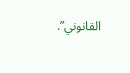القانوني”.